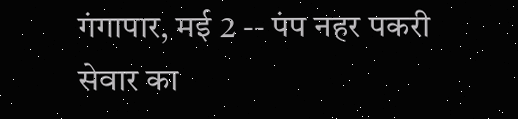गंगापार, मई 2 -- पंप नहर पकरी सेवार का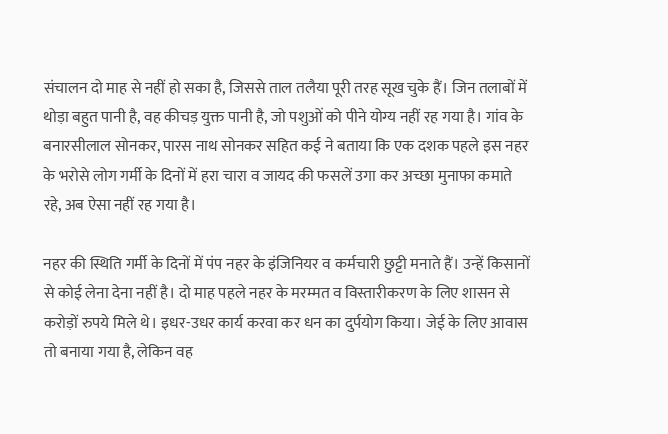संचालन दो माह से नहीं हो सका है, जिससे ताल तलैया पूरी तरह सूख चुके हैं। जिन तलाबों में थोड़ा बहुत पानी है, वह कीचड़ युक्त पानी है, जो पशुओं को पीने योग्य नहीं रह गया है। गांव के बनारसीलाल सोनकर, पारस नाथ सोनकर सहित कई ने बताया कि एक दशक पहले इस नहर के भरोसे लोग गर्मी के दिनों में हरा चारा व जायद की फसलें उगा कर अच्छा मुनाफा कमाते रहे, अब ऐसा नहीं रह गया है।

नहर की स्थिति गर्मी के दिनों में पंप नहर के इंजिनियर व कर्मचारी छुट्टी मनाते हैं। उन्हें किसानों से कोई लेना देना नहीं है। दो माह पहले नहर के मरम्मत व विस्तारीकरण के लिए शासन से करोड़ों रुपये मिले थे। इधर-उधर कार्य करवा कर धन का दुर्पयोग किया। जेई के लिए आवास तो बनाया गया है, लेकिन वह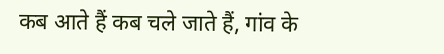कब आते हैं कब चले जाते हैं, गांव के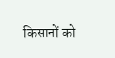किसानों को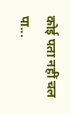कोई पता नहीं चल पा...